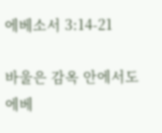에베소서 3:14-21

바울은 감옥 안에서도 에베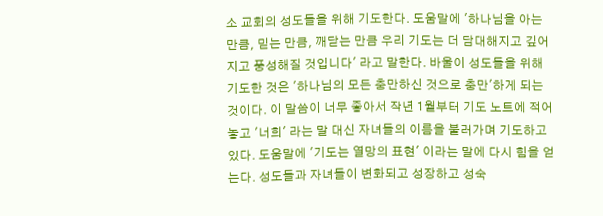소 교회의 성도들을 위해 기도한다. 도움말에 '하나님을 아는 만큼, 믿는 만큼, 깨닫는 만큼 우리 기도는 더 담대해지고 깊어지고 풍성해질 것입니다' 라고 말한다. 바울이 성도들을 위해 기도한 것은 '하나님의 모든 충만하신 것으로 충만'하게 되는 것이다. 이 말씀이 너무 좋아서 작년 1월부터 기도 노트에 적어놓고 '너희' 라는 말 대신 자녀들의 이름을 불러가며 기도하고 있다. 도움말에 '기도는 열망의 표현' 이라는 말에 다시 힘을 얻는다. 성도들과 자녀들이 변화되고 성장하고 성숙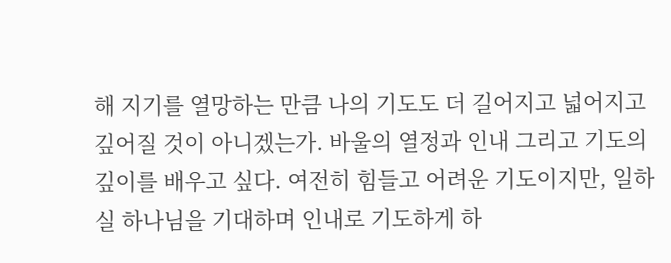해 지기를 열망하는 만큼 나의 기도도 더 길어지고 넓어지고 깊어질 것이 아니겠는가. 바울의 열정과 인내 그리고 기도의 깊이를 배우고 싶다. 여전히 힘들고 어려운 기도이지만, 일하실 하나님을 기대하며 인내로 기도하게 하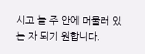시고 늘 주 안에 머물러 있는 자 되기 원합니다.